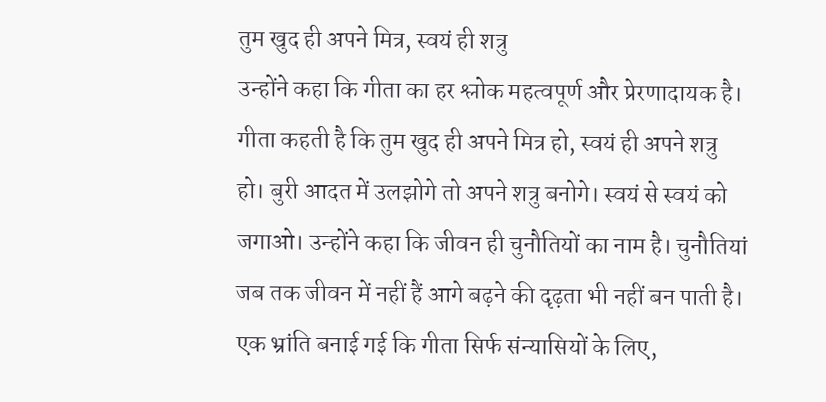तुम खुद ही अपने मित्र, स्वयं ही शत्रु
उन्होंने कहा कि गीता का हर श्लोक महत्वपूर्ण और प्रेरणादायक है। गीता कहती है कि तुम खुद ही अपने मित्र हो, स्वयं ही अपने शत्रु हो। बुरी आदत में उलझोगे तो अपने शत्रु बनोगे। स्वयं से स्वयं को जगाओ। उन्होंने कहा कि जीवन ही चुनौतियों का नाम है। चुनौतियां जब तक जीवन में नहीं हैं आगे बढ़ने की दृढ़ता भी नहीं बन पाती है। एक भ्रांति बनाई गई कि गीता सिर्फ संन्यासियों के लिए,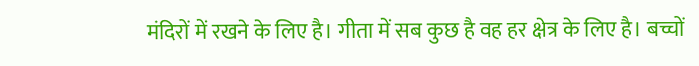मंदिरों में रखने के लिए है। गीता में सब कुछ है वह हर क्षेत्र के लिए है। बच्चों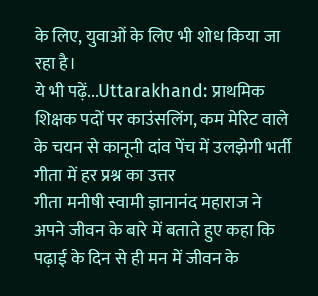के लिए, युवाओं के लिए भी शोध किया जा रहा है।
ये भी पढ़ें...Uttarakhand: प्राथमिक शिक्षक पदों पर काउंसलिंग, कम मेरिट वाले के चयन से कानूनी दांव पेंच में उलझेगी भर्ती
गीता में हर प्रश्न का उत्तर
गीता मनीषी स्वामी ज्ञानानंद महाराज ने अपने जीवन के बारे में बताते हुए कहा कि पढ़ाई के दिन से ही मन में जीवन के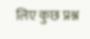लिए कुछ प्रश्न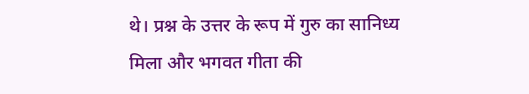थे। प्रश्न के उत्तर के रूप में गुरु का सानिध्य मिला और भगवत गीता की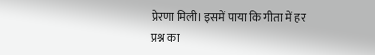प्रेरणा मिली। इसमें पाया कि गीता में हर प्रश्न का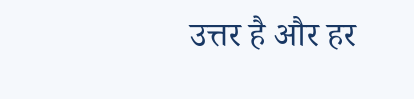उत्तर है और हर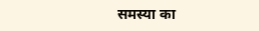समस्या का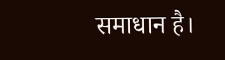समाधान है।